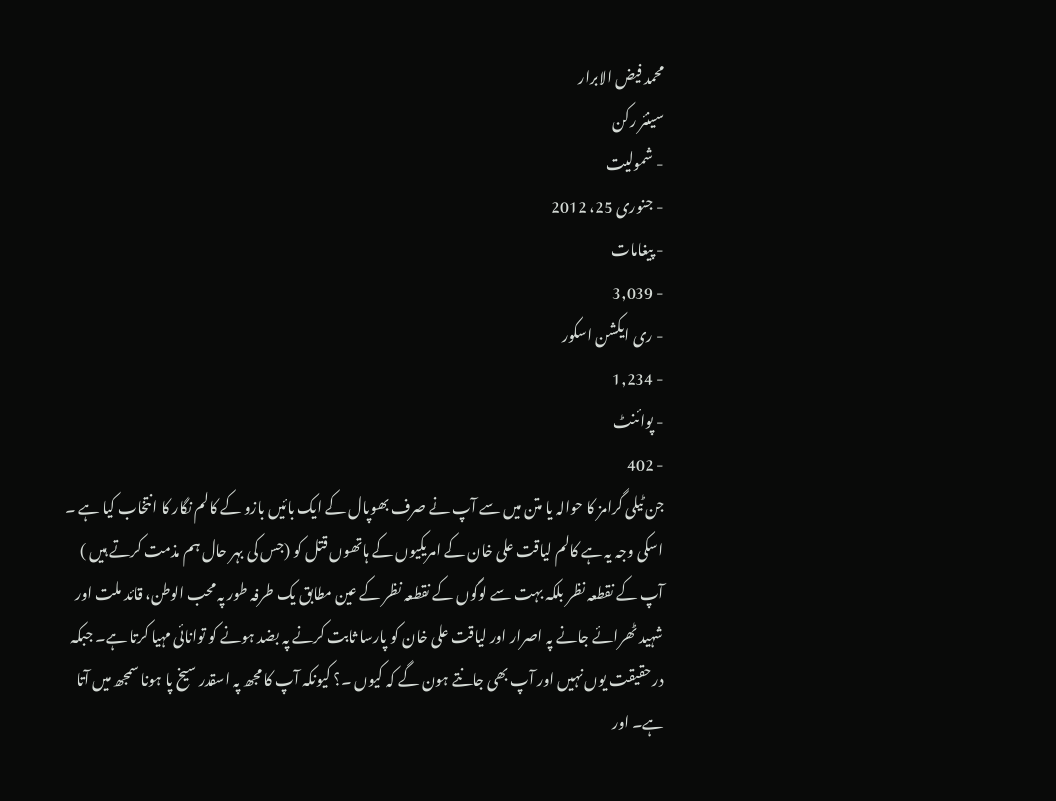محمد فیض الابرار
سینئر رکن
- شمولیت
- جنوری 25، 2012
- پیغامات
- 3,039
- ری ایکشن اسکور
- 1,234
- پوائنٹ
- 402
جن ٹیلی گرامز کا حوالہ یا متن میں سے آپ نے صرف بھوپال کے ایک بائیں بازو کے کالم نگار کا انتخاب کیا ہے ۔ اسکی وجہ یہ ہے کالم لیاقت علی خان کے امریکیوں کے ہاتھوں قتل کو (جس کی بہر حال ہم مذمت کرتے ہیں ) آپ کے نقطعہ نظر بلکہ بہت سے لوگوں کے نقطعہ نظر کے عین مطابق یک طرفہ طور پہ محب الوطن، قائد ملت اور شہید ٹھرائے جانے پہ اصرار اور لیاقت علی خان کو پارسا ثابت کرنے پہ بضد ہونے کو توانائی مہیا کرتا ہے۔ جبکہ درحقیقت یوں نہیں اور آپ بھی جانتے ہون گے کہ کیوں ۔؟ کیونکہ آپ کا مجھ پہ اسقدر سیخ پا ہونا سمجھ میں آتا ہے۔ اور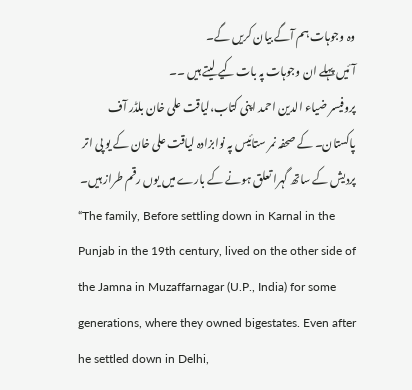وہ وجوہات ہم آگے بیان کریں گے۔
آئیں پہلے ان وجوہات پہ بات کیے لیتے ہیں ۔۔
پروفیسر ضیاء الدین احمد اپنی کتاب،لیاقت علی خان بلڈر آف پاکستان۔ کے صحفہ نمر ستائیس پہ نوابزادہ لیاقت علی خان کے یو پی اتر پردیش کے ساتھ گہرا تعلق ہونے کے بارے میں یوں رقم طراز ہیں۔
“The family, Before settling down in Karnal in the Punjab in the 19th century, lived on the other side of the Jamna in Muzaffarnagar (U.P., India) for some generations, where they owned bigestates. Even after he settled down in Delhi,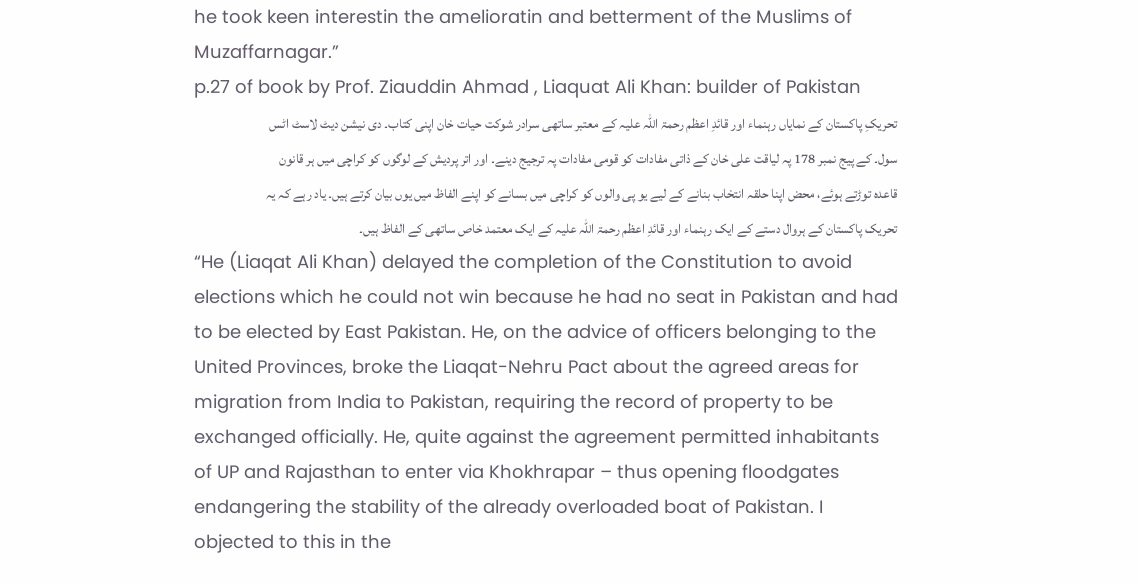he took keen interestin the amelioratin and betterment of the Muslims of Muzaffarnagar.”
p.27 of book by Prof. Ziauddin Ahmad , Liaquat Ali Khan: builder of Pakistan
تحریکِ پاکستان کے نمایاں رہنماء اور قائدِ اعظم رحمۃ اللہ علیہ کے معتبر ساتھی سرادر شوکت حیات خان اپنی کتاب۔ دی نیشن دیٹ لاسٹ اٹس سول۔ کے پیج نمبر 178 پہ لیاقت علی خان کے ذاتی مفادات کو قومی مفادات پہ ترجیج دینے۔ اور اتر پردیش کے لوگوں کو کراچی میں ہر قانون قاعدہ توڑتے ہوئے، محض اپنا حلقہ انتخاب بنانے کے لیے یو پی والوں کو کراچی میں بسانے کو اپنے الفاظ میں یوں بیان کرتے ہیں۔ یاد رہے کہ یہ تحریک پاکستان کے ہروال دستے کے ایک رہنماء اور قائدِ اعظم رحمۃ اللہ علیہ کے ایک معتمد خاص ساتھی کے الفاظ ہیں۔
“He (Liaqat Ali Khan) delayed the completion of the Constitution to avoid elections which he could not win because he had no seat in Pakistan and had to be elected by East Pakistan. He, on the advice of officers belonging to the United Provinces, broke the Liaqat-Nehru Pact about the agreed areas for migration from India to Pakistan, requiring the record of property to be exchanged officially. He, quite against the agreement permitted inhabitants of UP and Rajasthan to enter via Khokhrapar – thus opening floodgates endangering the stability of the already overloaded boat of Pakistan. I objected to this in the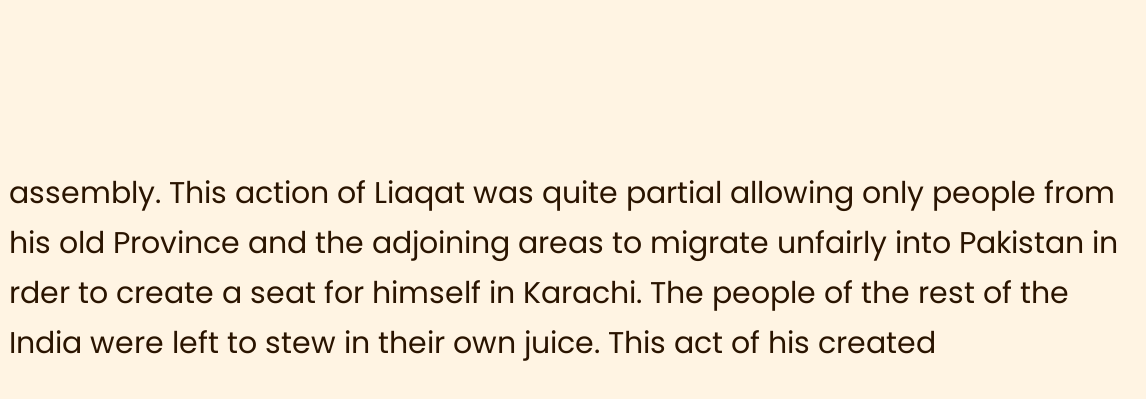assembly. This action of Liaqat was quite partial allowing only people from his old Province and the adjoining areas to migrate unfairly into Pakistan in rder to create a seat for himself in Karachi. The people of the rest of the India were left to stew in their own juice. This act of his created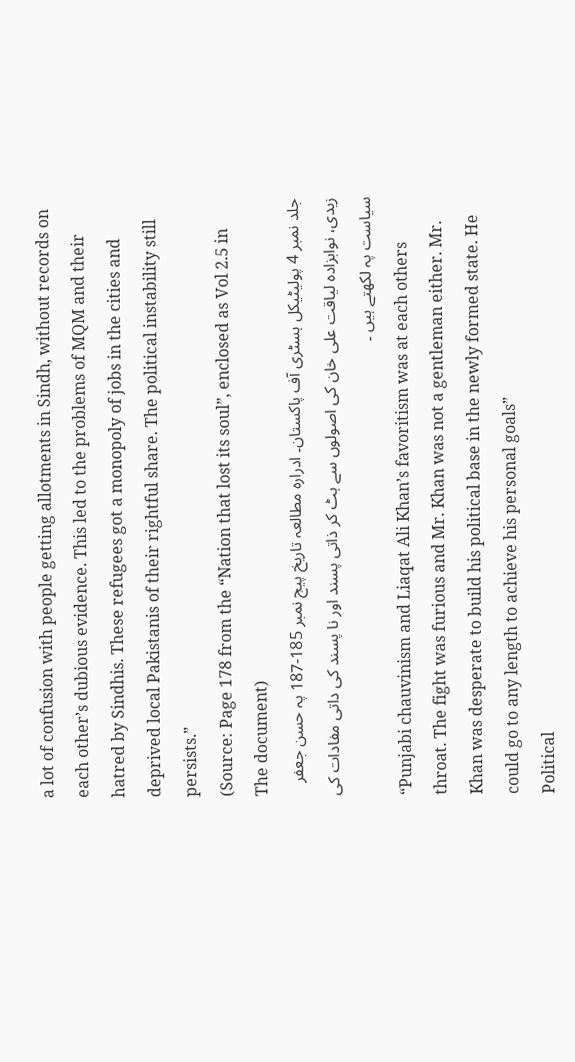a lot of confusion with people getting allotments in Sindh, without records on each other’s dubious evidence. This led to the problems of MQM and their hatred by Sindhis. These refugees got a monopoly of jobs in the cities and deprived local Pakistanis of their rightful share. The political instability still persists.”
(Source: Page 178 from the “Nation that lost its soul”, enclosed as Vol 2.5 in
The document)
جلد نمبر 4 پولیٹیکل ہسٹری آف پاکستان۔ ادرارہ مطالعہ تاریخ پیج نمبر 185-187 پہ حسن جعفر زیدی، نوابزادہ لیاقت علی خان کی اصولوں سے ہٹ کر ذاتی پسند اور نا پسند کی داتی مفادات کی سیاست پہ لکھتے ہیں ۔
“Punjabi chauvinism and Liaqat Ali Khan’s favoritism was at each others throat. The fight was furious and Mr. Khan was not a gentleman either. Mr. Khan was desperate to build his political base in the newly formed state. He could go to any length to achieve his personal goals”
Political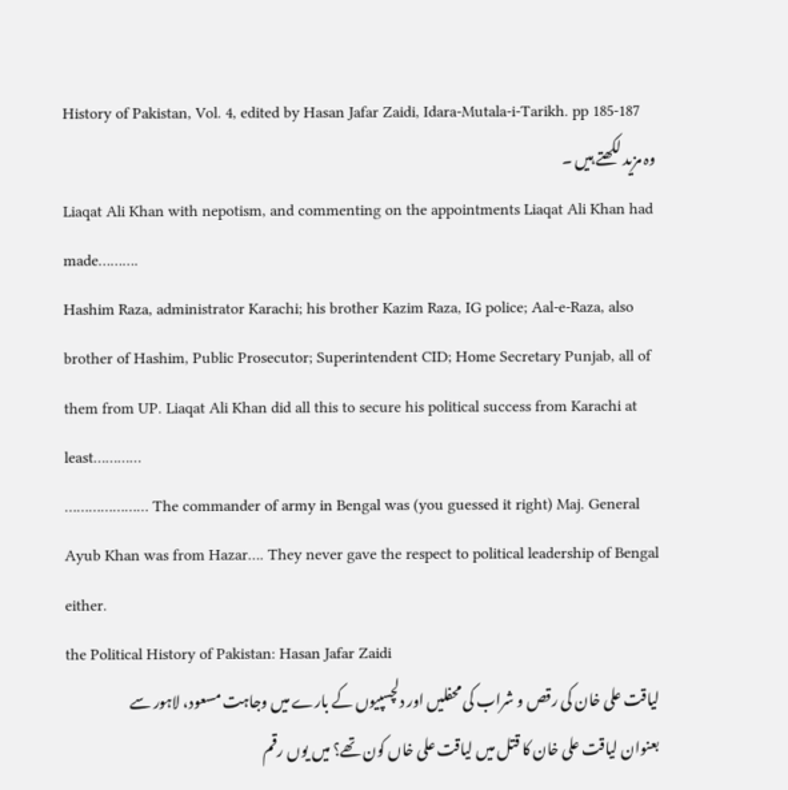History of Pakistan, Vol. 4, edited by Hasan Jafar Zaidi, Idara-Mutala-i-Tarikh. pp 185-187
وہ مزید لکھتے ہیں ۔
Liaqat Ali Khan with nepotism, and commenting on the appointments Liaqat Ali Khan had made……….
Hashim Raza, administrator Karachi; his brother Kazim Raza, IG police; Aal-e-Raza, also brother of Hashim, Public Prosecutor; Superintendent CID; Home Secretary Punjab, all of them from UP. Liaqat Ali Khan did all this to secure his political success from Karachi at least…………
………………… The commander of army in Bengal was (you guessed it right) Maj. General Ayub Khan was from Hazar…. They never gave the respect to political leadership of Bengal either.
the Political History of Pakistan: Hasan Jafar Zaidi
لیاقت علی خان کی رقص و شراب کی محفلیں اور دلچسپیوں کے بارے میں وجاہت مسعود، لاہور سے بعنوان لیاقت علی خان کا قتل میں لیاقت علی خاں کون تھے؟ میں یوں رقم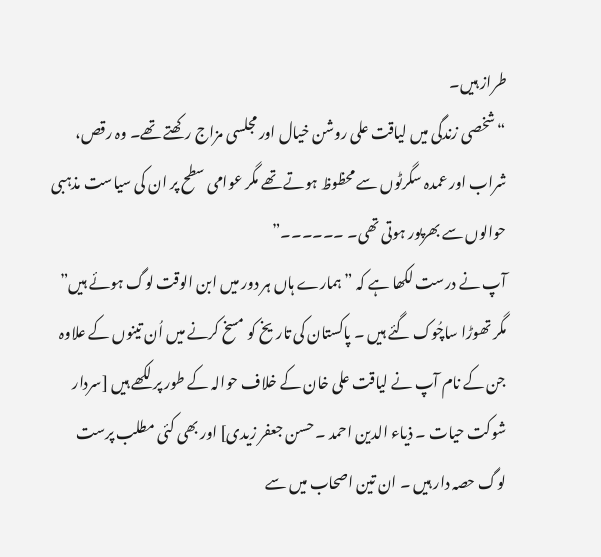طراز ہیں۔
“شخصی زندگی میں لیاقت علی روشن خیال اور مجلسی مزاج رکھتے تھے۔ وہ رقص، شراب اور عمدہ سگرٹوں سے محظوظ ہوتے تھے مگر عوامی سطح پر ان کی سیاست مذہبی حوالوں سے بھرپور ہوتی تھی۔ ۔۔۔۔۔۔”
آپ نے درست لکھا ہے کہ ” ہمارے ہاں ہر دور میں ابن الوقت لوگ ہوئے ہیں” مگر تھوڑا ساچُوک گئے ہیں ۔ پاکستان کی تاریخ کو مسخ کرنے میں اُن تینوں کے علاوہ جن کے نام آپ نے لیاقت علی خان کے خلاف حوالہ کے طور پر لکھے ہیں [سردار شوکت حیات ۔ ذیاء الدین احمد ۔ حسن جعفر زیدی] اور بھی کئی مطلب پرست لوگ حصہ دار ہیں ۔ ان تین اصحاب میں سے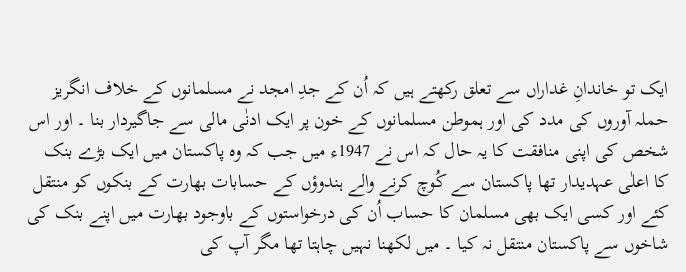ایک تو خاندانِ غداراں سے تعلق رکھتے ہیں کہ اُن کے جدِ امجد نے مسلمانوں کے خلاف انگریز حملہ آوروں کی مدد کی اور ہموطن مسلمانوں کے خون پر ایک ادنٰی مالی سے جاگیردار بنا ۔ اور اس شخص کی اپنی منافقت کا یہ حال کہ اس نے 1947ء میں جب کہ وہ پاکستان میں ایک بڑے بنک کا اعلٰی عہدیدار تھا پاکستان سے کُوچ کرنے والے ہندوؤں کے حسابات بھارت کے بنکوں کو منتقل کئے اور کسی ایک بھی مسلمان کا حساب اُن کی درخواستوں کے باوجود بھارت میں اپنے بنک کی شاخوں سے پاکستان منتقل نہ کیا ۔ میں لکھنا نہیں چاہتا تھا مگر آپ کی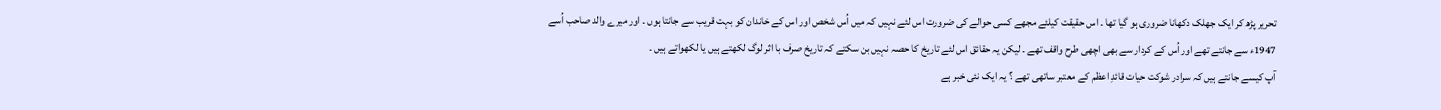تحریر پڑھ کر ایک جھلک دکھانا ضروری ہو گیا تھا ۔ اس حقیقت کیلئے مجھے کسی حوالے کی ضرورت اس لئے نہیں کہ میں اُس شخص اور اس کے خاندان کو بہت قریب سے جانتا ہوں ۔ اور میرے والد صاحب اُسے 1947ء سے جانتے تھے اور اُس کے کردار سے بھی اچھی طرح واقف تھے ۔ لیکن یہ حقائق اس لئے تاریخ کا حصہ نہیں بن سکتے کہ تاریخ صرف با اثر لوگ لکھتے ہیں یا لکھواتے ہیں ۔
آپ کیسے جانتے ہیں کہ سرادر شوکت حیات قائدِ اعظم کے معتبر ساتھی تھے ؟ یہ ایک نئی خبر ہے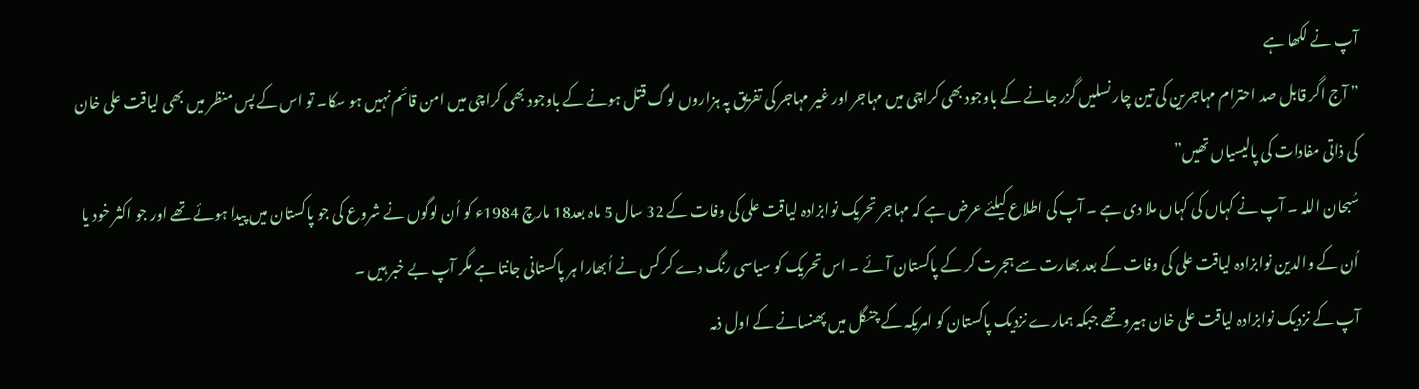آپ نے لکھا ہے
” آج اگر قابل صد احترام مہاجرین کی تین چار نسلیں گزر جانے کے باوجود بھی کراچی میں مہاجر اور غیر مہاجر کی تفریق پہ ہزاروں لوگ قتل ہونے کے باوجود بھی کراچی میں امن قائم نہیں ہو سکا۔ تو اس کے پس منظر میں بھی لیاقت علی خان کی ذاتی مفادات کی پالیسیاں تھیں”
سُبحان اللہ ۔ آپ نے کہاں کی کہاں ملا دی ہے ۔ آپ کی اطلاع کیلئے عرض ہے کہ مہاجر تحریک نوابزادہ لیاقت علی کی وفات کے 32 سال 5 ماہ بعد18 مارچ 1984ء کو اُن لوگوں نے شروع کی جو پاکستان میں پیدا ہوئے تھے اور جو اکثر خود یا اُن کے والدین نوابزادہ لیاقت علی کی وفات کے بعد بھارت سے ہجرت کر کے پاکستان آئے ۔ اس تحریک کو سیاسی رنگ دے کر کس نے اُبھارا ہر پاکستانی جانتا ہے مگر آپ بے خبر ہیں ۔
آپ کے نزدیک نوابزادہ لیاقت علی خان ہیرو تھے جبکہ ہمارے نزدیک پاکستان کو امریکہ کے چنگل میں پھنسانے کے اول ذمہ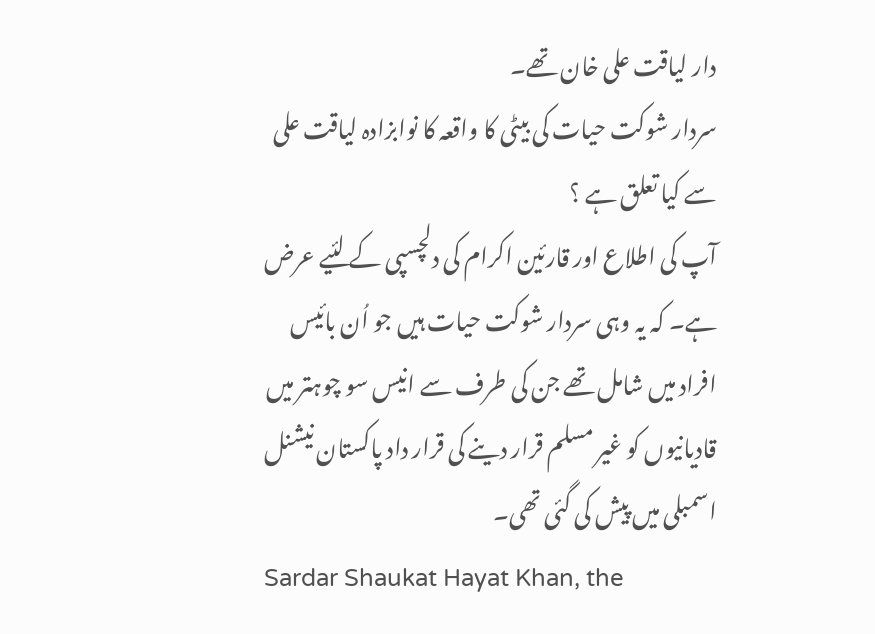دار لیاقت علی خان تھے۔
سردار شوکت حیات کی بیٹی کا واقعہ کا نوابزادہ لیاقت علی سے کیا تعلق ہے ؟
آپ کی اطلاع اور قارئین اکرام کی دلچسپی کے لئیے عرض ہے۔ کہ یہ وہی سردار شوکت حیات ہیں جو اُن بائیس افراد میں شامل تھے جن کی طرف سے انیس سو چوہتر میں قادیانیوں کو غیر مسلم قرار دینے کی قرار داد پاکستان نیشنل اسمبلی میں پیش کی گئی تھی۔
Sardar Shaukat Hayat Khan, the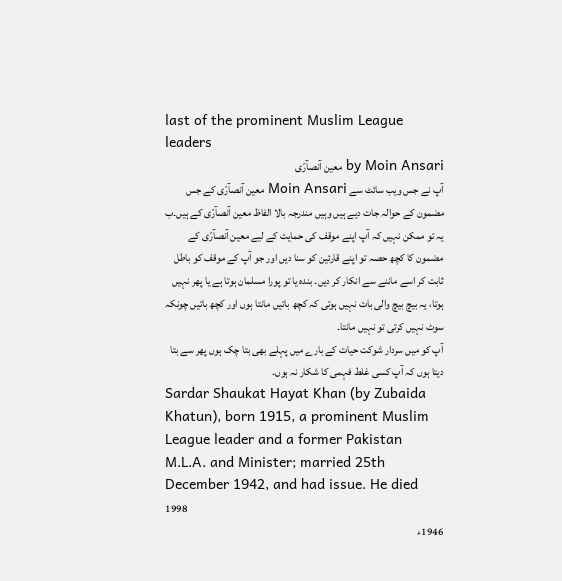last of the prominent Muslim League leaders
by Moin Ansari معین آنصآرّی
آپ نے جس ویب سائٹ سے Moin Ansari معین آنصآرّی کے جس مضمون کے حوالہ جات دیے ہیں وہیں مندرجہ بالا الفاظ معین آنصآرّی کے ہیں۔ب یہ تو ممکن نہیں کہ آپ اپنے موقف کی حمایت کے لیے معین آنصآرّی کے مضمون کا کچھ حصہ تو اپنے قارئین کو سنا دیں اور جو آپ کے موقف کو باطل ثابت کر اسے ماننے سے انکار کر دیں۔ بندہ یا تو پورا مسلمان ہوتا ہے یا پھر نہیں ہوتا، یہ بیچ بیچ والی بات نہیں ہوتی کہ کچھ باتیں مانتا ہوں اور کچھ باتیں چونکہ سوٹ نہیں کرتی تو نہیں مانتا۔
آپ کو میں سردار شوکت حیات کے بارے میں پہلے بھی بتا چک ہوں پھر سے بتا دیتا ہوں کہ آپ کسی غلط فہمی کا شکار نہ ہوں۔
Sardar Shaukat Hayat Khan (by Zubaida Khatun), born 1915, a prominent Muslim League leader and a former Pakistan M.L.A. and Minister; married 25th December 1942, and had issue. He died 1998
1946ء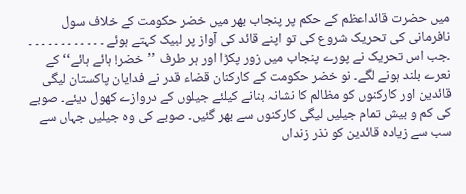میں حضرت قائداعظم کے حکم پر پنجاب بھر میں خضر حکومت کے خلاف سول نافرمانی کی تحریک شروع کی تو اپنے قائد کی آواز پر لبیک کہتے ہوئے ۔ ۔ ۔ ۔ ۔ ۔ ۔ ۔ ۔ ۔ ۔ ۔ ۔جب اس تحریک نے پورے پنجاب میں زور پکڑا اور ہر طرف ’’خضر! ہائے ہائے‘‘ کے نعرے بلند ہونے لگے۔ نو خضر حکومت کے کارکنان قضاء قدر نے فدایان پاکستان لیگی قائدین اور کارکنوں کو مظالم کا نشانہ بنانے کیلئے جیلوں کے دروازے کھول دیئے۔ صوبے کی کم و بیش تمام جیلیں لیگی کارکنوں سے بھر گئیں۔ صوبے کی وہ جیلیں جہاں سے سب سے زیادہ قائدین کو نذر زنداں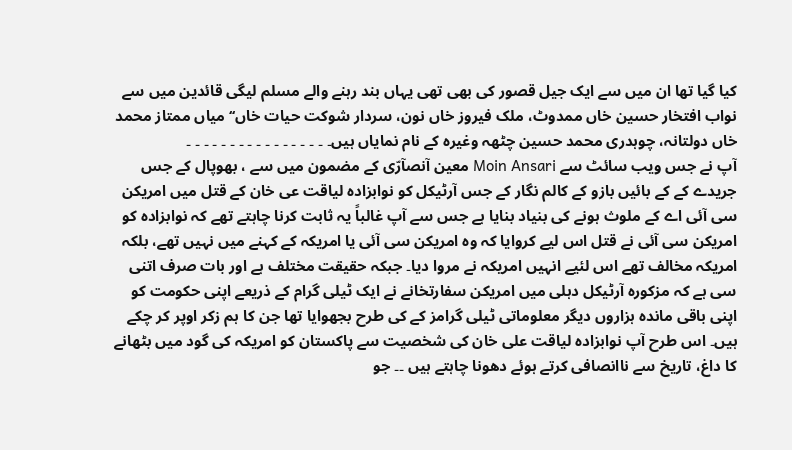کیا گیا تھا ان میں سے ایک جیل قصور کی بھی تھی یہاں بند رہنے والے مسلم لیگی قائدین میں سے نواب افتخار حسین خاں ممدوٹ، ملک فیروز خاں نون، سردار شوکت حیات خاں‘‘ میاں ممتاز محمد خاں دولتانہ، چوہدری محمد حسین چٹھہ وغیرہ کے نام نمایاں ہیں۔ ۔ ۔ ۔ ۔ ۔ ۔ ۔ ۔ ۔ ۔ ۔ ۔ ۔ ۔ ۔ ۔
آپ نے جس ویب سائٹ سے Moin Ansari معین آنصآرّی کے مضمون میں سے ، بھوپال کے جس جریدے کے کے بائیں بازو کے کالم نگار کے جس آرٹیکل کو نوابزادہ لیاقت عی خان کے قتل میں امریکن سی آئی اے کے ملوث ہونے کی بنیاد بنایا ہے جس سے آپ غالباً یہ ثابت کرنا چاہتے تھے کہ نوابزادہ کو امریکن سی آئی نے قتل اس لیے کروایا کہ وہ امریکن سی آئی یا امریکہ کے کہنے میں نہیں تھے، بلکہ امریکہ مخالف تھے اس لئیے انہیں امریکہ نے مروا دیا۔ جبکہ حقیقت مختلف ہے اور بات صرف اتنی سی ہے کہ مزکورہ آرٹیکل دہلی میں امریکن سفارتخانے نے ایک ٹیلی گرام کے ذریعے اپنی حکومت کو اپنی باقی ماندہ ہزاروں دیگر معلوماتی ٹیلی گرامز کے کی طرح بجھوایا تھا جن کا ہم زکر اوپر کر چکے ہیں۔ اس طرح آپ نوابزادہ لیاقت علی خان کی شخصیت سے پاکستان کو امریکہ کی گود میں بٹھانے کا داغ، تاریخ سے ناانصافی کرتے ہوئے دھونا چاہتے ہیں ۔۔ جو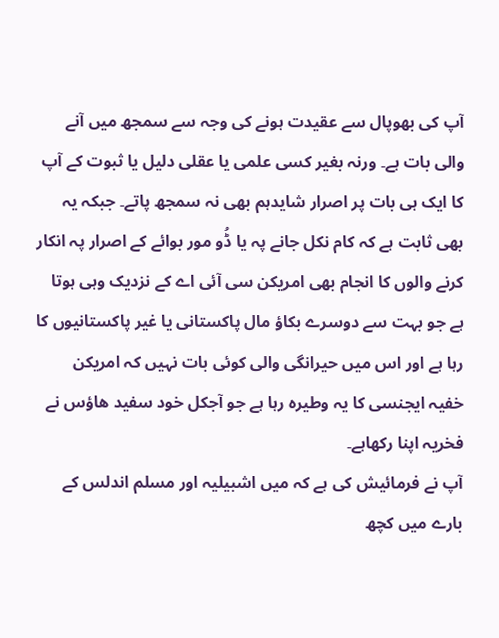آپ کی بھوپال سے عقیدت ہونے کی وجہ سے سمجھ میں آنے والی بات ہے۔ ورنہ بغیر کسی علمی یا عقلی دلیل یا ثبوت کے آپ کا ایک ہی بات پر اصرار شایدہم بھی نہ سمجھ پاتے۔ جبکہ یہ بھی ثابت ہے کہ کام نکل جانے پہ یا ڈُو مور بوائے کے اصرار پہ انکار کرنے والوں کا انجام بھی امریکن سی آئی اے کے نزدیک وہی ہوتا ہے جو بہت سے دوسرے بکاؤ مال پاکستانی یا غیر پاکستانیوں کا رہا ہے اور اس میں حیرانگی والی کوئی بات نہیں کہ امریکن خفیہ ایجنسی کا یہ وطیرہ رہا ہے جو آجکل خود سفید ھاؤس نے فخریہ اپنا رکھاہے۔
آپ نے فرمائیش کی ہے کہ میں اشبیلیہ اور مسلم اندلس کے بارے میں کچھ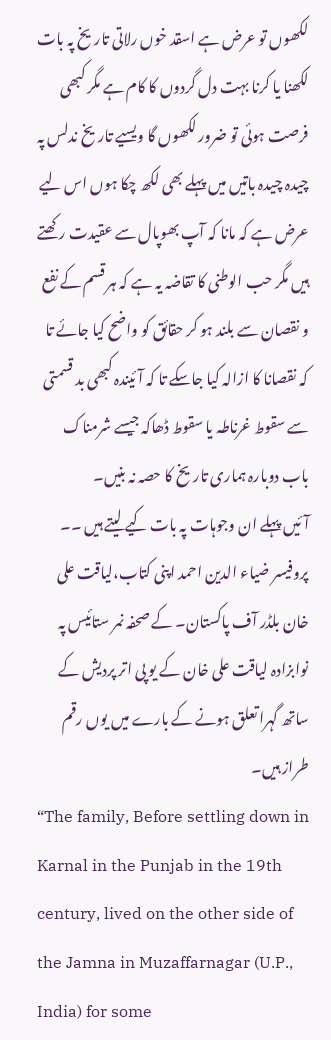لکھوں تو عرض ہے اسقد خوں رلاتی تاریخ پہ بات لکھنا یا کرنا بہت دل گردوں کا کام ہے مگر کبھی فرصت ہوئی تو ضرور لکھوں گا ویسیے تاریخ ندلس پہ چیدہ چیدہ باتیں میں پہلے بھی لکھ چکا ہوں اس لیے عرض ہے کہ مانا کہ آپ بھوپال سے عقیدت رکھتے ہیں مگر حب الوطنی کا تقاضہ یہ ہے کہ ہر قسم کے نفع و نقصان سے بلند ہو کر حقائق کو واضح کیا جائے تا کہ نقصانا کا ازالہ کیا جاسکے تا کہ آئیندہ کبھی بد قسمتی سے سقوط غرناطہ یا سقوط ڈھاکہ جیسے شرمناک باب دوبارہ ہماری تاریخ کا حصہ نہ بنیں۔
آئیں پہلے ان وجوہات پہ بات کیے لیتے ہیں ۔۔
پروفیسر ضیاء الدین احمد اپنی کتاب،لیاقت علی خان بلڈر آف پاکستان۔ کے صحفہ نمر ستائیس پہ نوابزادہ لیاقت علی خان کے یو پی اتر پردیش کے ساتھ گہرا تعلق ہونے کے بارے میں یوں رقم طراز ہیں۔
“The family, Before settling down in Karnal in the Punjab in the 19th century, lived on the other side of the Jamna in Muzaffarnagar (U.P., India) for some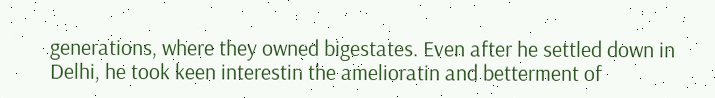generations, where they owned bigestates. Even after he settled down in Delhi, he took keen interestin the amelioratin and betterment of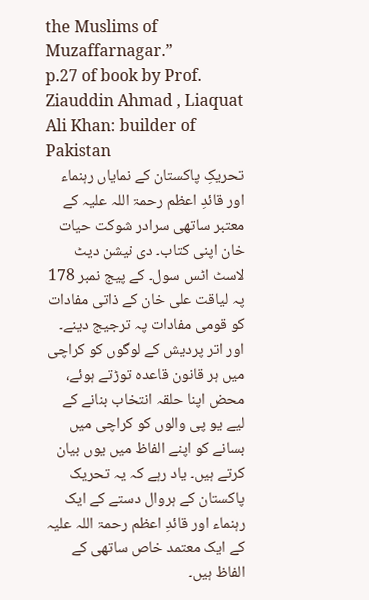the Muslims of Muzaffarnagar.”
p.27 of book by Prof. Ziauddin Ahmad , Liaquat Ali Khan: builder of Pakistan
تحریکِ پاکستان کے نمایاں رہنماء اور قائدِ اعظم رحمۃ اللہ علیہ کے معتبر ساتھی سرادر شوکت حیات خان اپنی کتاب۔ دی نیشن دیٹ لاسٹ اٹس سول۔ کے پیج نمبر 178 پہ لیاقت علی خان کے ذاتی مفادات کو قومی مفادات پہ ترجیج دینے۔ اور اتر پردیش کے لوگوں کو کراچی میں ہر قانون قاعدہ توڑتے ہوئے، محض اپنا حلقہ انتخاب بنانے کے لیے یو پی والوں کو کراچی میں بسانے کو اپنے الفاظ میں یوں بیان کرتے ہیں۔ یاد رہے کہ یہ تحریک پاکستان کے ہروال دستے کے ایک رہنماء اور قائدِ اعظم رحمۃ اللہ علیہ کے ایک معتمد خاص ساتھی کے الفاظ ہیں۔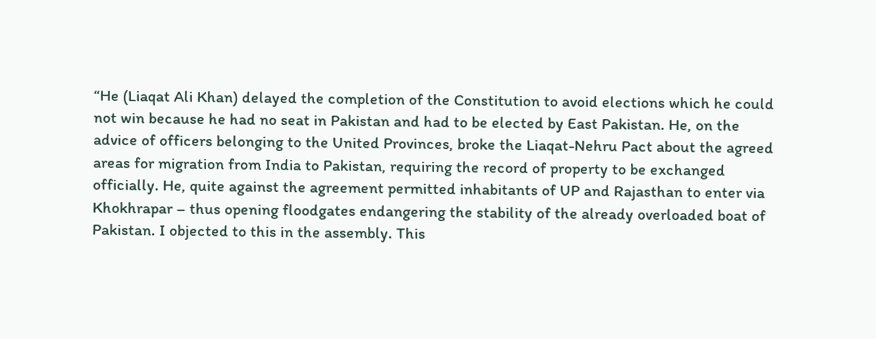“He (Liaqat Ali Khan) delayed the completion of the Constitution to avoid elections which he could not win because he had no seat in Pakistan and had to be elected by East Pakistan. He, on the advice of officers belonging to the United Provinces, broke the Liaqat-Nehru Pact about the agreed areas for migration from India to Pakistan, requiring the record of property to be exchanged officially. He, quite against the agreement permitted inhabitants of UP and Rajasthan to enter via Khokhrapar – thus opening floodgates endangering the stability of the already overloaded boat of Pakistan. I objected to this in the assembly. This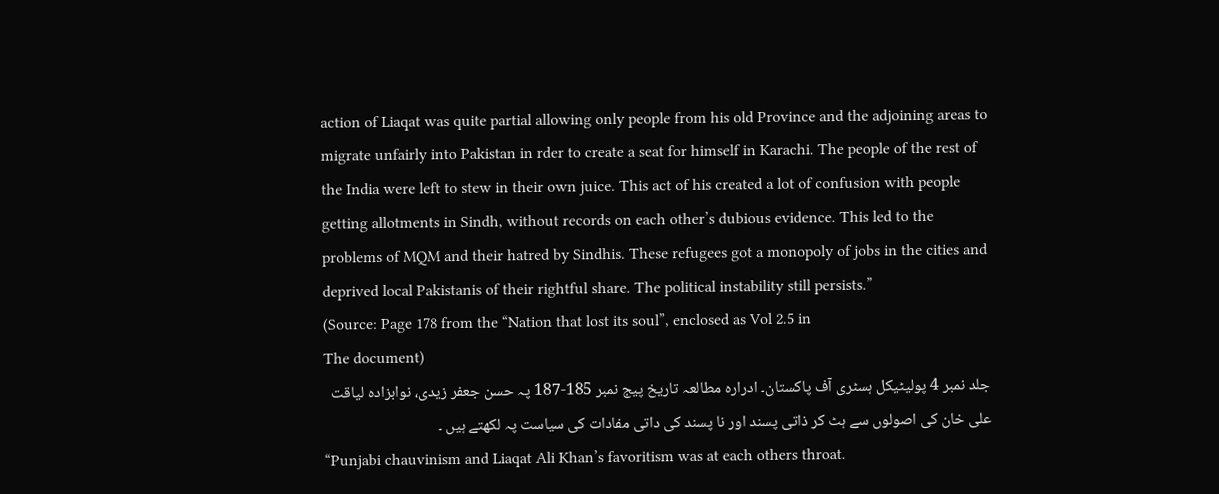action of Liaqat was quite partial allowing only people from his old Province and the adjoining areas to migrate unfairly into Pakistan in rder to create a seat for himself in Karachi. The people of the rest of the India were left to stew in their own juice. This act of his created a lot of confusion with people getting allotments in Sindh, without records on each other’s dubious evidence. This led to the problems of MQM and their hatred by Sindhis. These refugees got a monopoly of jobs in the cities and deprived local Pakistanis of their rightful share. The political instability still persists.”
(Source: Page 178 from the “Nation that lost its soul”, enclosed as Vol 2.5 in
The document)
جلد نمبر 4 پولیٹیکل ہسٹری آف پاکستان۔ ادرارہ مطالعہ تاریخ پیج نمبر 185-187 پہ حسن جعفر زیدی، نوابزادہ لیاقت علی خان کی اصولوں سے ہٹ کر ذاتی پسند اور نا پسند کی داتی مفادات کی سیاست پہ لکھتے ہیں ۔
“Punjabi chauvinism and Liaqat Ali Khan’s favoritism was at each others throat.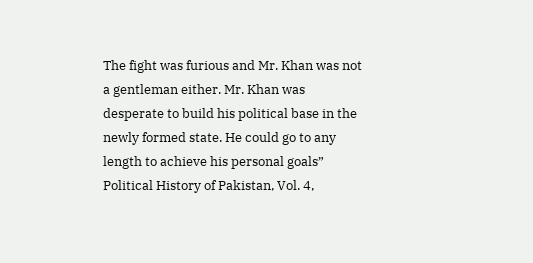The fight was furious and Mr. Khan was not a gentleman either. Mr. Khan was desperate to build his political base in the newly formed state. He could go to any length to achieve his personal goals”
Political History of Pakistan, Vol. 4,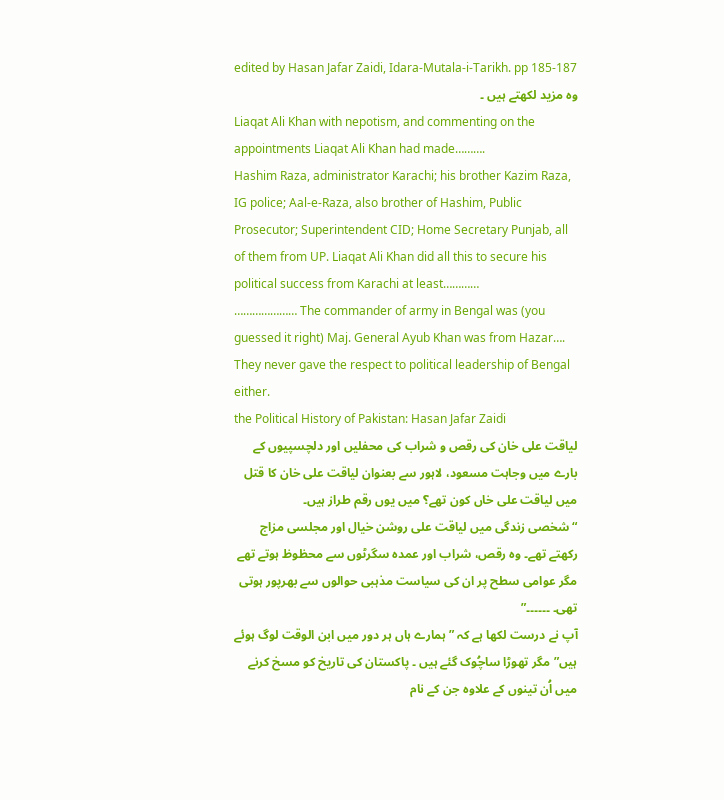edited by Hasan Jafar Zaidi, Idara-Mutala-i-Tarikh. pp 185-187
وہ مزید لکھتے ہیں ۔
Liaqat Ali Khan with nepotism, and commenting on the appointments Liaqat Ali Khan had made……….
Hashim Raza, administrator Karachi; his brother Kazim Raza, IG police; Aal-e-Raza, also brother of Hashim, Public Prosecutor; Superintendent CID; Home Secretary Punjab, all of them from UP. Liaqat Ali Khan did all this to secure his political success from Karachi at least…………
………………… The commander of army in Bengal was (you guessed it right) Maj. General Ayub Khan was from Hazar…. They never gave the respect to political leadership of Bengal either.
the Political History of Pakistan: Hasan Jafar Zaidi
لیاقت علی خان کی رقص و شراب کی محفلیں اور دلچسپیوں کے بارے میں وجاہت مسعود، لاہور سے بعنوان لیاقت علی خان کا قتل میں لیاقت علی خاں کون تھے؟ میں یوں رقم طراز ہیں۔
“شخصی زندگی میں لیاقت علی روشن خیال اور مجلسی مزاج رکھتے تھے۔ وہ رقص، شراب اور عمدہ سگرٹوں سے محظوظ ہوتے تھے مگر عوامی سطح پر ان کی سیاست مذہبی حوالوں سے بھرپور ہوتی تھی۔ ۔۔۔۔۔۔”
آپ نے درست لکھا ہے کہ ” ہمارے ہاں ہر دور میں ابن الوقت لوگ ہوئے ہیں” مگر تھوڑا ساچُوک گئے ہیں ۔ پاکستان کی تاریخ کو مسخ کرنے میں اُن تینوں کے علاوہ جن کے نام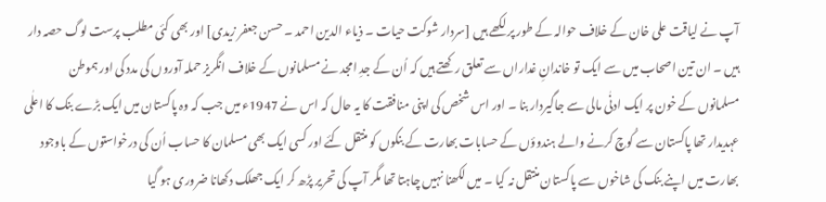آپ نے لیاقت علی خان کے خلاف حوالہ کے طور پر لکھے ہیں [سردار شوکت حیات ۔ ذیاء الدین احمد ۔ حسن جعفر زیدی] اور بھی کئی مطلب پرست لوگ حصہ دار ہیں ۔ ان تین اصحاب میں سے ایک تو خاندانِ غداراں سے تعلق رکھتے ہیں کہ اُن کے جدِ امجد نے مسلمانوں کے خلاف انگریز حملہ آوروں کی مدد کی اور ہموطن مسلمانوں کے خون پر ایک ادنٰی مالی سے جاگیردار بنا ۔ اور اس شخص کی اپنی منافقت کا یہ حال کہ اس نے 1947ء میں جب کہ وہ پاکستان میں ایک بڑے بنک کا اعلٰی عہدیدار تھا پاکستان سے کُوچ کرنے والے ہندوؤں کے حسابات بھارت کے بنکوں کو منتقل کئے اور کسی ایک بھی مسلمان کا حساب اُن کی درخواستوں کے باوجود بھارت میں اپنے بنک کی شاخوں سے پاکستان منتقل نہ کیا ۔ میں لکھنا نہیں چاہتا تھا مگر آپ کی تحریر پڑھ کر ایک جھلک دکھانا ضروری ہو گیا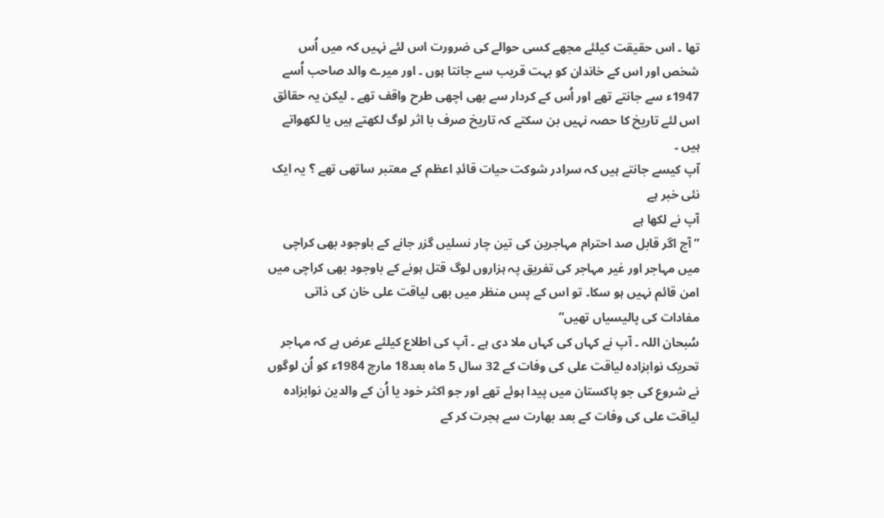تھا ۔ اس حقیقت کیلئے مجھے کسی حوالے کی ضرورت اس لئے نہیں کہ میں اُس شخص اور اس کے خاندان کو بہت قریب سے جانتا ہوں ۔ اور میرے والد صاحب اُسے 1947ء سے جانتے تھے اور اُس کے کردار سے بھی اچھی طرح واقف تھے ۔ لیکن یہ حقائق اس لئے تاریخ کا حصہ نہیں بن سکتے کہ تاریخ صرف با اثر لوگ لکھتے ہیں یا لکھواتے ہیں ۔
آپ کیسے جانتے ہیں کہ سرادر شوکت حیات قائدِ اعظم کے معتبر ساتھی تھے ؟ یہ ایک نئی خبر ہے
آپ نے لکھا ہے
” آج اگر قابل صد احترام مہاجرین کی تین چار نسلیں گزر جانے کے باوجود بھی کراچی میں مہاجر اور غیر مہاجر کی تفریق پہ ہزاروں لوگ قتل ہونے کے باوجود بھی کراچی میں امن قائم نہیں ہو سکا۔ تو اس کے پس منظر میں بھی لیاقت علی خان کی ذاتی مفادات کی پالیسیاں تھیں”
سُبحان اللہ ۔ آپ نے کہاں کی کہاں ملا دی ہے ۔ آپ کی اطلاع کیلئے عرض ہے کہ مہاجر تحریک نوابزادہ لیاقت علی کی وفات کے 32 سال 5 ماہ بعد18 مارچ 1984ء کو اُن لوگوں نے شروع کی جو پاکستان میں پیدا ہوئے تھے اور جو اکثر خود یا اُن کے والدین نوابزادہ لیاقت علی کی وفات کے بعد بھارت سے ہجرت کر کے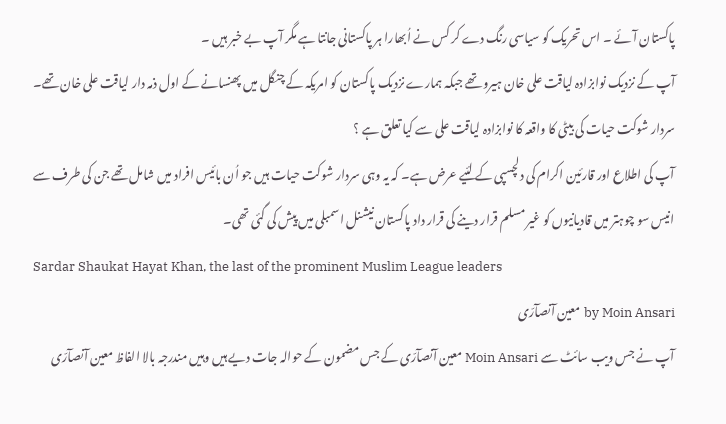پاکستان آئے ۔ اس تحریک کو سیاسی رنگ دے کر کس نے اُبھارا ہر پاکستانی جانتا ہے مگر آپ بے خبر ہیں ۔
آپ کے نزدیک نوابزادہ لیاقت علی خان ہیرو تھے جبکہ ہمارے نزدیک پاکستان کو امریکہ کے چنگل میں پھنسانے کے اول ذمہ دار لیاقت علی خان تھے۔
سردار شوکت حیات کی بیٹی کا واقعہ کا نوابزادہ لیاقت علی سے کیا تعلق ہے ؟
آپ کی اطلاع اور قارئین اکرام کی دلچسپی کے لئیے عرض ہے۔ کہ یہ وہی سردار شوکت حیات ہیں جو اُن بائیس افراد میں شامل تھے جن کی طرف سے انیس سو چوہتر میں قادیانیوں کو غیر مسلم قرار دینے کی قرار داد پاکستان نیشنل اسمبلی میں پیش کی گئی تھی۔
Sardar Shaukat Hayat Khan, the last of the prominent Muslim League leaders
by Moin Ansari معین آنصآرّی
آپ نے جس ویب سائٹ سے Moin Ansari معین آنصآرّی کے جس مضمون کے حوالہ جات دیے ہیں وہیں مندرجہ بالا الفاظ معین آنصآرّی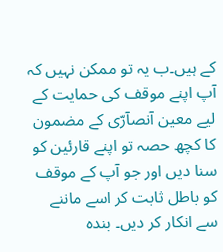کے ہیں۔ب یہ تو ممکن نہیں کہ آپ اپنے موقف کی حمایت کے لیے معین آنصآرّی کے مضمون کا کچھ حصہ تو اپنے قارئین کو سنا دیں اور جو آپ کے موقف کو باطل ثابت کر اسے ماننے سے انکار کر دیں۔ بندہ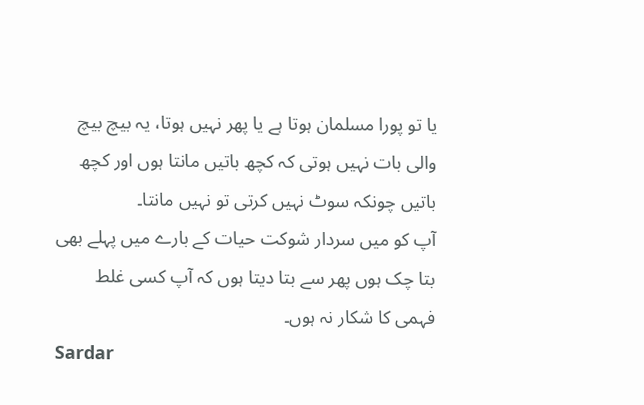یا تو پورا مسلمان ہوتا ہے یا پھر نہیں ہوتا، یہ بیچ بیچ والی بات نہیں ہوتی کہ کچھ باتیں مانتا ہوں اور کچھ باتیں چونکہ سوٹ نہیں کرتی تو نہیں مانتا۔
آپ کو میں سردار شوکت حیات کے بارے میں پہلے بھی بتا چک ہوں پھر سے بتا دیتا ہوں کہ آپ کسی غلط فہمی کا شکار نہ ہوں۔
Sardar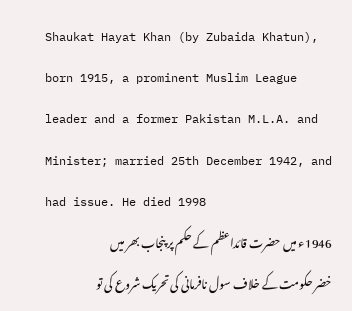Shaukat Hayat Khan (by Zubaida Khatun), born 1915, a prominent Muslim League leader and a former Pakistan M.L.A. and Minister; married 25th December 1942, and had issue. He died 1998
1946ء میں حضرت قائداعظم کے حکم پر پنجاب بھر میں خضر حکومت کے خلاف سول نافرمانی کی تحریک شروع کی تو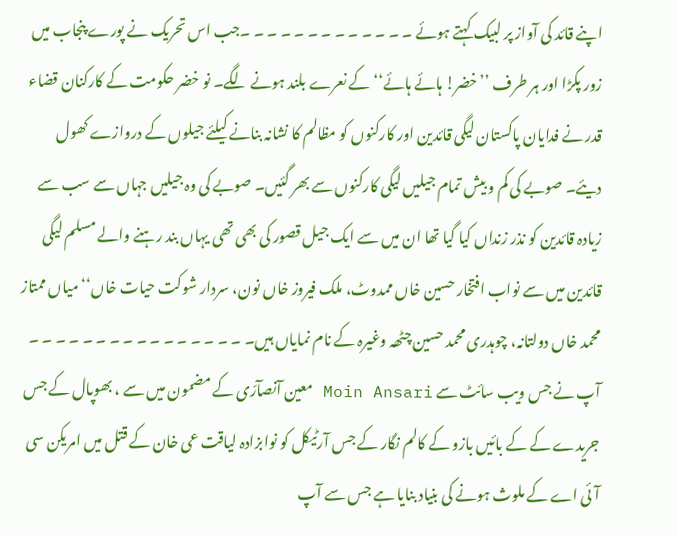اپنے قائد کی آواز پر لبیک کہتے ہوئے ۔ ۔ ۔ ۔ ۔ ۔ ۔ ۔ ۔ ۔ ۔ ۔ ۔جب اس تحریک نے پورے پنجاب میں زور پکڑا اور ہر طرف ’’خضر! ہائے ہائے‘‘ کے نعرے بلند ہونے لگے۔ نو خضر حکومت کے کارکنان قضاء قدر نے فدایان پاکستان لیگی قائدین اور کارکنوں کو مظالم کا نشانہ بنانے کیلئے جیلوں کے دروازے کھول دیئے۔ صوبے کی کم و بیش تمام جیلیں لیگی کارکنوں سے بھر گئیں۔ صوبے کی وہ جیلیں جہاں سے سب سے زیادہ قائدین کو نذر زنداں کیا گیا تھا ان میں سے ایک جیل قصور کی بھی تھی یہاں بند رہنے والے مسلم لیگی قائدین میں سے نواب افتخار حسین خاں ممدوٹ، ملک فیروز خاں نون، سردار شوکت حیات خاں‘‘ میاں ممتاز محمد خاں دولتانہ، چوہدری محمد حسین چٹھہ وغیرہ کے نام نمایاں ہیں۔ ۔ ۔ ۔ ۔ ۔ ۔ ۔ ۔ ۔ ۔ ۔ ۔ ۔ ۔ ۔ ۔
آپ نے جس ویب سائٹ سے Moin Ansari معین آنصآرّی کے مضمون میں سے ، بھوپال کے جس جریدے کے کے بائیں بازو کے کالم نگار کے جس آرٹیکل کو نوابزادہ لیاقت عی خان کے قتل میں امریکن سی آئی اے کے ملوث ہونے کی بنیاد بنایا ہے جس سے آپ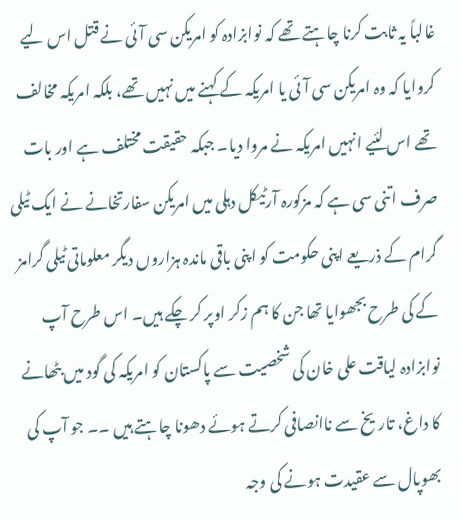غالباً یہ ثابت کرنا چاہتے تھے کہ نوابزادہ کو امریکن سی آئی نے قتل اس لیے کروایا کہ وہ امریکن سی آئی یا امریکہ کے کہنے میں نہیں تھے، بلکہ امریکہ مخالف تھے اس لئیے انہیں امریکہ نے مروا دیا۔ جبکہ حقیقت مختلف ہے اور بات صرف اتنی سی ہے کہ مزکورہ آرٹیکل دہلی میں امریکن سفارتخانے نے ایک ٹیلی گرام کے ذریعے اپنی حکومت کو اپنی باقی ماندہ ہزاروں دیگر معلوماتی ٹیلی گرامز کے کی طرح بجھوایا تھا جن کا ہم زکر اوپر کر چکے ہیں۔ اس طرح آپ نوابزادہ لیاقت علی خان کی شخصیت سے پاکستان کو امریکہ کی گود میں بٹھانے کا داغ، تاریخ سے ناانصافی کرتے ہوئے دھونا چاہتے ہیں ۔۔ جو آپ کی بھوپال سے عقیدت ہونے کی وجہ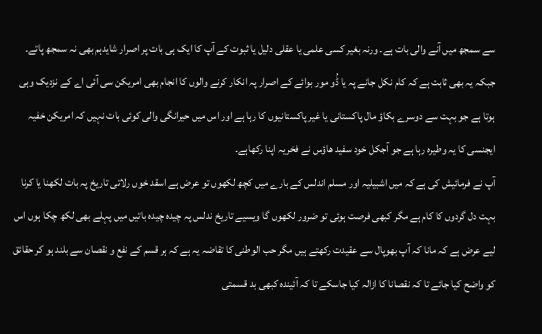سے سمجھ میں آنے والی بات ہے۔ ورنہ بغیر کسی علمی یا عقلی دلیل یا ثبوت کے آپ کا ایک ہی بات پر اصرار شایدہم بھی نہ سمجھ پاتے۔ جبکہ یہ بھی ثابت ہے کہ کام نکل جانے پہ یا ڈُو مور بوائے کے اصرار پہ انکار کرنے والوں کا انجام بھی امریکن سی آئی اے کے نزدیک وہی ہوتا ہے جو بہت سے دوسرے بکاؤ مال پاکستانی یا غیر پاکستانیوں کا رہا ہے اور اس میں حیرانگی والی کوئی بات نہیں کہ امریکن خفیہ ایجنسی کا یہ وطیرہ رہا ہے جو آجکل خود سفید ھاؤس نے فخریہ اپنا رکھاہے۔
آپ نے فرمائیش کی ہے کہ میں اشبیلیہ اور مسلم اندلس کے بارے میں کچھ لکھوں تو عرض ہے اسقد خوں رلاتی تاریخ پہ بات لکھنا یا کرنا بہت دل گردوں کا کام ہے مگر کبھی فرصت ہوئی تو ضرور لکھوں گا ویسیے تاریخ ندلس پہ چیدہ چیدہ باتیں میں پہلے بھی لکھ چکا ہوں اس لیے عرض ہے کہ مانا کہ آپ بھوپال سے عقیدت رکھتے ہیں مگر حب الوطنی کا تقاضہ یہ ہے کہ ہر قسم کے نفع و نقصان سے بلند ہو کر حقائق کو واضح کیا جائے تا کہ نقصانا کا ازالہ کیا جاسکے تا کہ آئیندہ کبھی بد قسمتی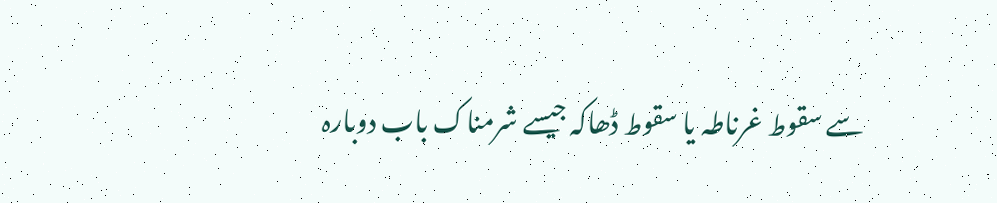سے سقوط غرناطہ یا سقوط ڈھاکہ جیسے شرمناک باب دوبارہ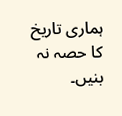ہماری تاریخ کا حصہ نہ بنیں۔